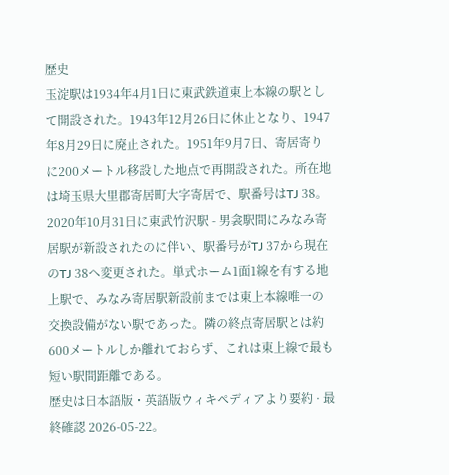歴史
玉淀駅は1934年4月1日に東武鉄道東上本線の駅として開設された。1943年12月26日に休止となり、1947年8月29日に廃止された。1951年9月7日、寄居寄りに200メートル移設した地点で再開設された。所在地は埼玉県大里郡寄居町大字寄居で、駅番号はTJ 38。2020年10月31日に東武竹沢駅 - 男衾駅間にみなみ寄居駅が新設されたのに伴い、駅番号がTJ 37から現在のTJ 38へ変更された。単式ホーム1面1線を有する地上駅で、みなみ寄居駅新設前までは東上本線唯一の交換設備がない駅であった。隣の終点寄居駅とは約600メートルしか離れておらず、これは東上線で最も短い駅間距離である。
歴史は日本語版・英語版ウィキペディアより要約 · 最終確認 2026-05-22。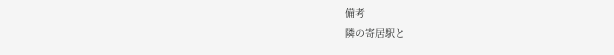備考
隣の寄居駅と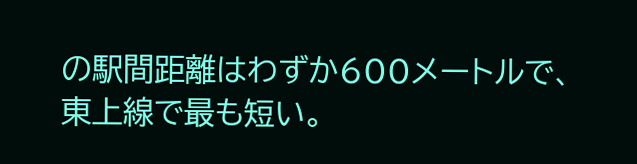の駅間距離はわずか600メートルで、東上線で最も短い。